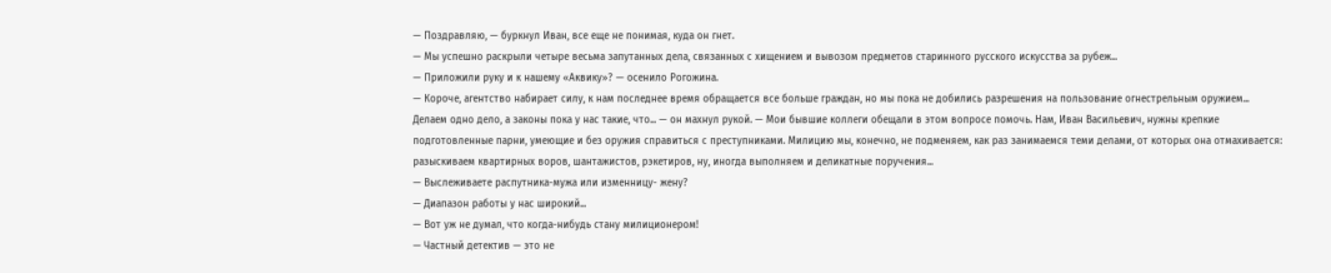— Поздравляю, — буркнул Иван, все еще не понимая, куда он гнет.
— Мы успешно раскрыли четыре весьма запутанных дела, связанных с хищением и вывозом предметов старинного русского искусства за рубеж...
— Приложили руку и к нашему «Аквику»? — осенило Рогожина.
— Короче, агентство набирает силу, к нам последнее время обращается все больше граждан, но мы пока не добились разрешения на пользование огнестрельным оружием... Делаем одно дело, а законы пока у нас такие, что... — он махнул рукой. — Мои бывшие коллеги обещали в этом вопросе помочь. Нам, Иван Васильевич, нужны крепкие подготовленные парни, умеющие и без оружия справиться с преступниками. Милицию мы, конечно, не подменяем, как раз занимаемся теми делами, от которых она отмахивается: разыскиваем квартирных воров, шантажистов, рэкетиров, ну, иногда выполняем и деликатные поручения...
— Выслеживаете распутника-мужа или изменницу- жену?
— Диапазон работы у нас широкий...
— Вот уж не думал, что когда-нибудь стану милиционером!
— Частный детектив — это не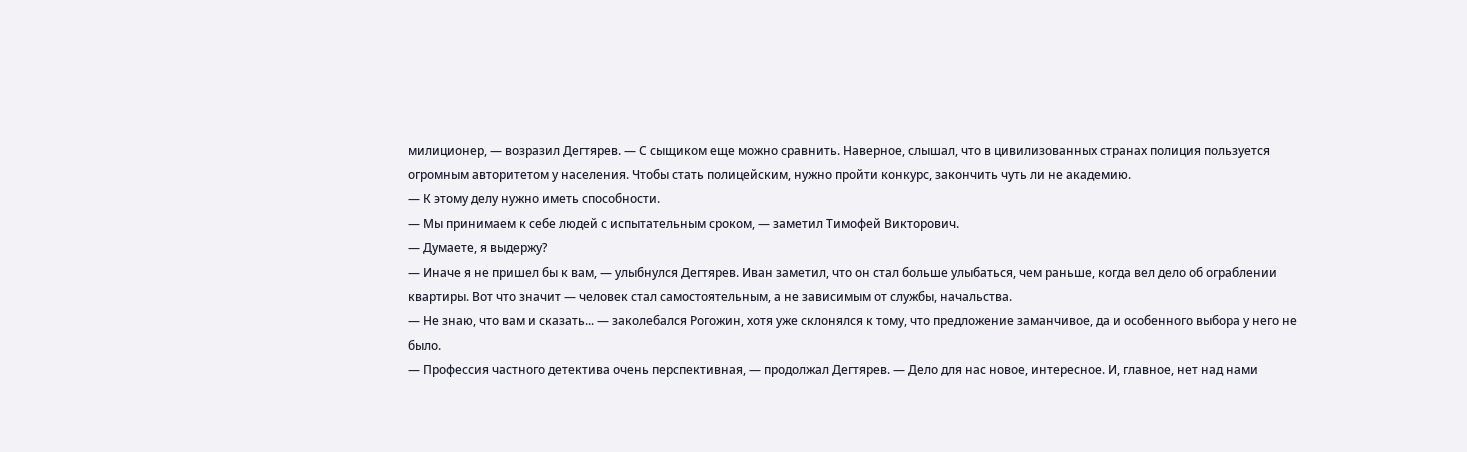милиционер, — возразил Дегтярев. — С сыщиком еще можно сравнить. Наверное, слышал, что в цивилизованных странах полиция пользуется огромным авторитетом у населения. Чтобы стать полицейским, нужно пройти конкурс, закончить чуть ли не академию.
— К этому делу нужно иметь способности.
— Мы принимаем к себе людей с испытательным сроком, — заметил Тимофей Викторович.
— Думаете, я выдержу?
— Иначе я не пришел бы к вам, — улыбнулся Дегтярев. Иван заметил, что он стал больше улыбаться, чем раньше, когда вел дело об ограблении квартиры. Вот что значит — человек стал самостоятельным, а не зависимым от службы, начальства.
— Не знаю, что вам и сказать... — заколебался Рогожин, хотя уже склонялся к тому, что предложение заманчивое, да и особенного выбора у него не было.
— Профессия частного детектива очень перспективная, — продолжал Дегтярев. — Дело для нас новое, интересное. И, главное, нет над нами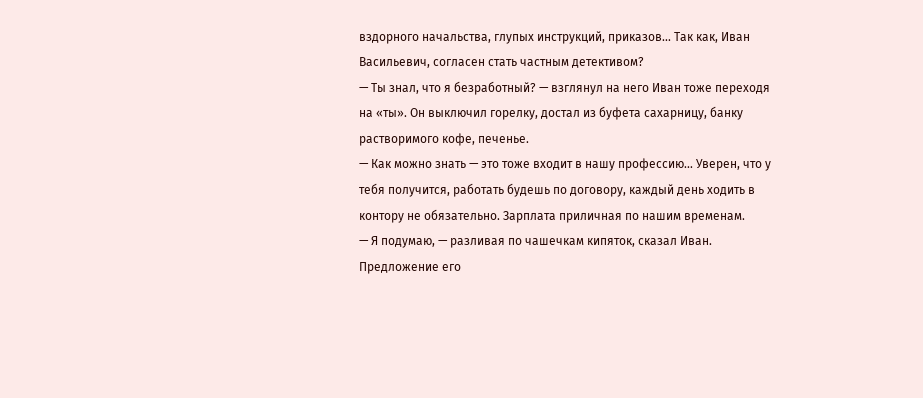вздорного начальства, глупых инструкций, приказов... Так как, Иван Васильевич, согласен стать частным детективом?
— Ты знал, что я безработный? — взглянул на него Иван тоже переходя на «ты». Он выключил горелку, достал из буфета сахарницу, банку растворимого кофе, печенье.
— Как можно знать — это тоже входит в нашу профессию... Уверен, что у тебя получится, работать будешь по договору, каждый день ходить в контору не обязательно. Зарплата приличная по нашим временам.
— Я подумаю, — разливая по чашечкам кипяток, сказал Иван. Предложение его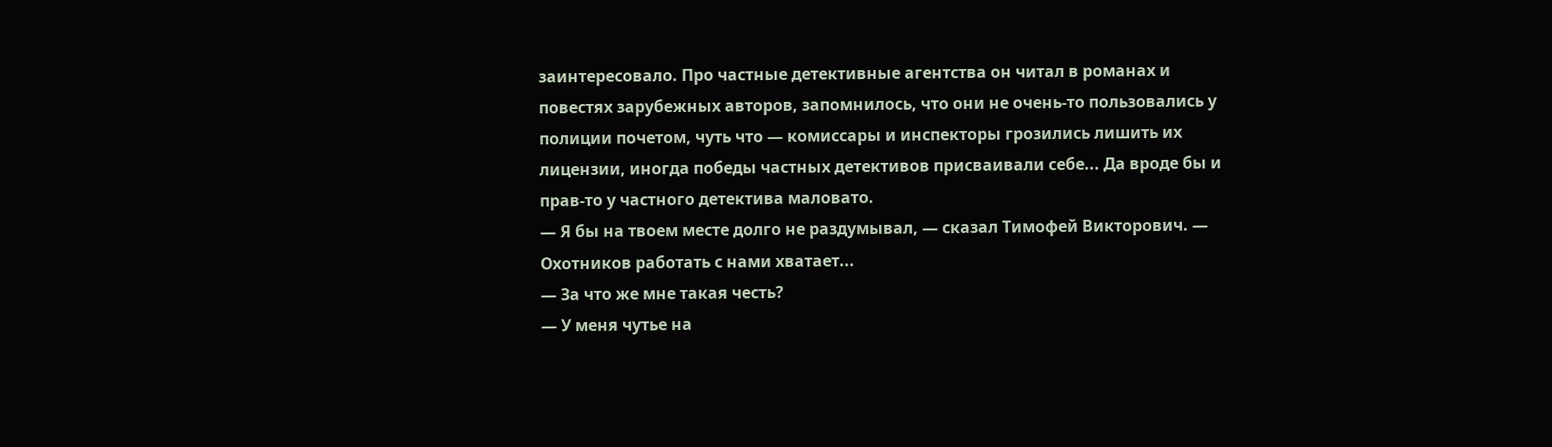заинтересовало. Про частные детективные агентства он читал в романах и повестях зарубежных авторов, запомнилось, что они не очень-то пользовались у полиции почетом, чуть что — комиссары и инспекторы грозились лишить их лицензии, иногда победы частных детективов присваивали себе... Да вроде бы и прав-то у частного детектива маловато.
— Я бы на твоем месте долго не раздумывал, — сказал Тимофей Викторович. — Охотников работать с нами хватает...
— За что же мне такая честь?
— У меня чутье на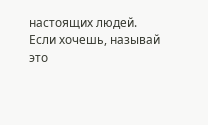настоящих людей. Если хочешь, называй это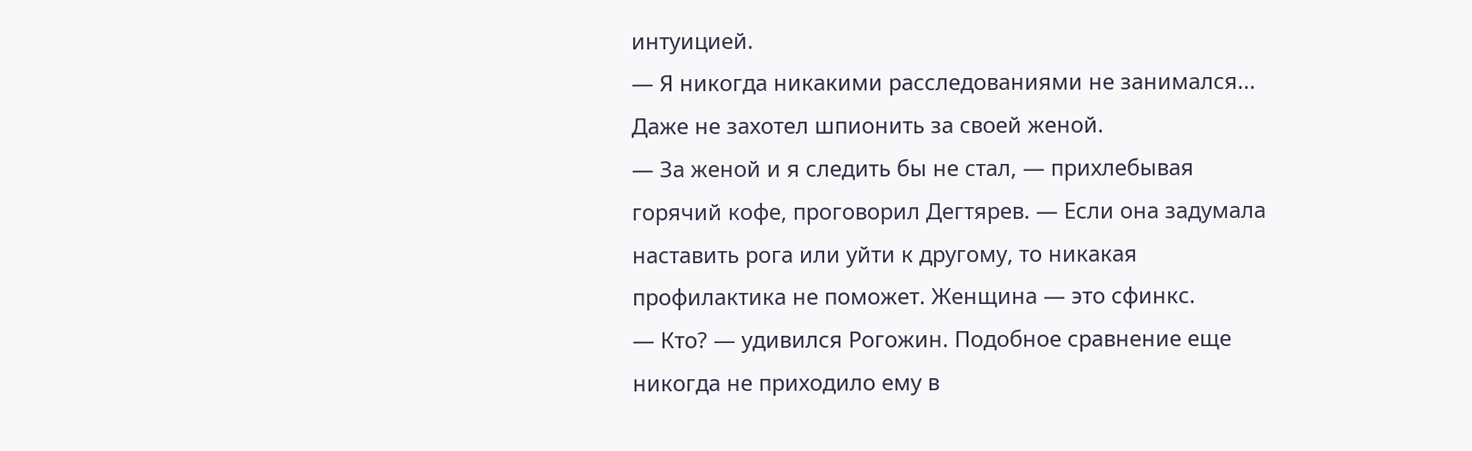интуицией.
— Я никогда никакими расследованиями не занимался... Даже не захотел шпионить за своей женой.
— За женой и я следить бы не стал, — прихлебывая горячий кофе, проговорил Дегтярев. — Если она задумала наставить рога или уйти к другому, то никакая профилактика не поможет. Женщина — это сфинкс.
— Кто? — удивился Рогожин. Подобное сравнение еще никогда не приходило ему в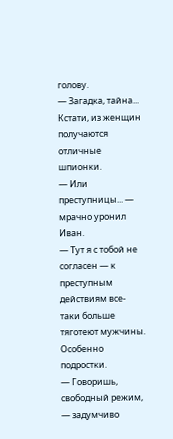голову.
— Загадка, тайна... Кстати, из женщин получаются отличные шпионки.
— Или преступницы... — мрачно уронил Иван.
— Тут я с тобой не согласен — к преступным действиям все-таки больше тяготеют мужчины. Особенно подростки.
— Говоришь, свободный режим, — задумчиво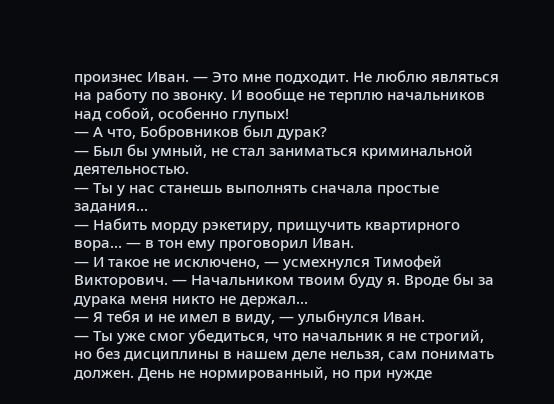произнес Иван. — Это мне подходит. Не люблю являться на работу по звонку. И вообще не терплю начальников над собой, особенно глупых!
— А что, Бобровников был дурак?
— Был бы умный, не стал заниматься криминальной деятельностью.
— Ты у нас станешь выполнять сначала простые задания...
— Набить морду рэкетиру, прищучить квартирного вора... — в тон ему проговорил Иван.
— И такое не исключено, — усмехнулся Тимофей Викторович. — Начальником твоим буду я. Вроде бы за дурака меня никто не держал...
— Я тебя и не имел в виду, — улыбнулся Иван.
— Ты уже смог убедиться, что начальник я не строгий, но без дисциплины в нашем деле нельзя, сам понимать должен. День не нормированный, но при нужде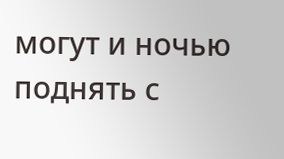могут и ночью поднять с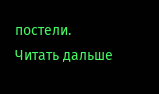постели.
Читать дальше